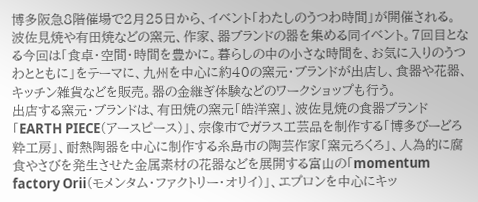博多阪急8階催場で2月25日から、イベント「わたしのうつわ時間」が開催される。
波佐見焼や有田焼などの窯元、作家、器ブランドの器を集める同イベント。7回目となる今回は「食卓・空間・時間を豊かに。暮らしの中の小さな時間を、お気に入りのうつわとともに」をテーマに、九州を中心に約40の窯元・ブランドが出店し、食器や花器、キッチン雑貨などを販売。器の金継ぎ体験などのワークショップも行う。
出店する窯元・ブランドは、有田焼の窯元「皓洋窯」、波佐見焼の食器ブランド「EARTH PIECE(アースピース)」、宗像市でガラス工芸品を制作する「博多びーどろ 粋工房」、耐熱陶器を中心に制作する糸島市の陶芸作家「窯元ろくろ」、人為的に腐食やさびを発生させた金属素材の花器などを展開する富山の「momentum factory Orii(モメンタム・ファクトリー・オリイ)」、エプロンを中心にキッ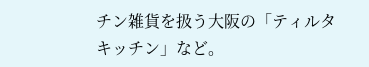チン雑貨を扱う大阪の「ティルタキッチン」など。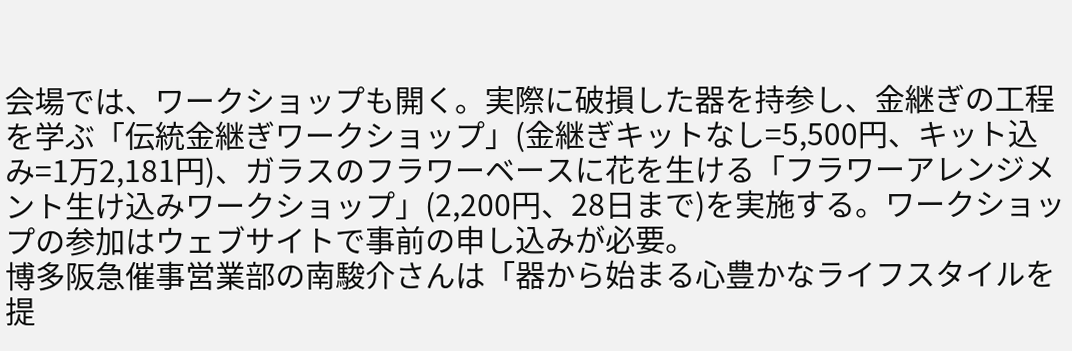会場では、ワークショップも開く。実際に破損した器を持参し、金継ぎの工程を学ぶ「伝統金継ぎワークショップ」(金継ぎキットなし=5,500円、キット込み=1万2,181円)、ガラスのフラワーベースに花を生ける「フラワーアレンジメント生け込みワークショップ」(2,200円、28日まで)を実施する。ワークショップの参加はウェブサイトで事前の申し込みが必要。
博多阪急催事営業部の南駿介さんは「器から始まる心豊かなライフスタイルを提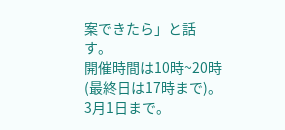案できたら」と話す。
開催時間は10時~20時(最終日は17時まで)。3月1日まで。